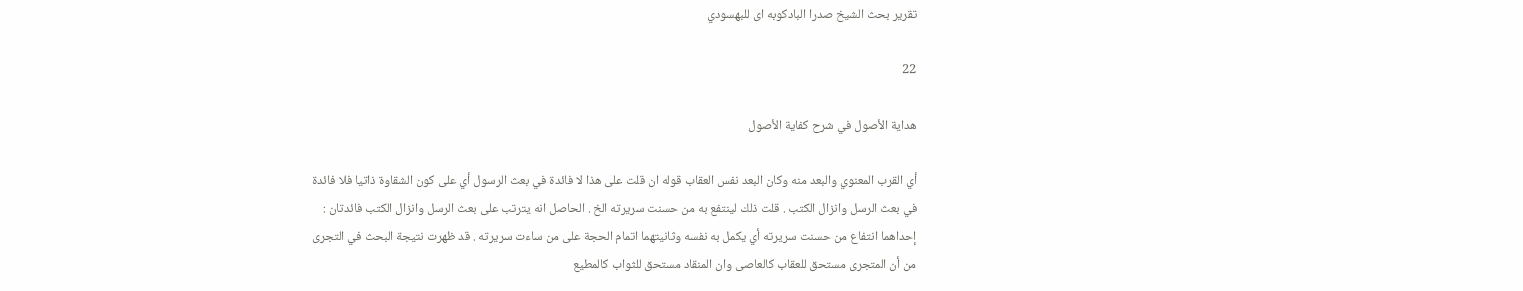تقرير بحث الشيخ صدرا البادكوبه اى للبهسودي

22

هداية الأصول في شرح كفاية الأصول

أي القرب المعنوي والبعد منه وكان البعد نفس العقاب قوله ان قلت على هذا لا فائدة في بعث الرسول أي على كون الشقاوة ذاتيا فلا فائدة في بعث الرسل وانزال الكتب . قلت ذلك لينتفع به من حسنت سريرته الخ . الحاصل انه يترتب على بعث الرسل وانزال الكتب فائدتان : إحداهما انتفاع من حسنت سريرته أي يكمل به نفسه وثانيتهما اتمام الحجة على من ساءت سريرته . قد ظهرت نتيجة البحث في التجرى من أن المتجرى مستحق للعقاب كالعاصى وان المنقاد مستحق للثواب كالمطيع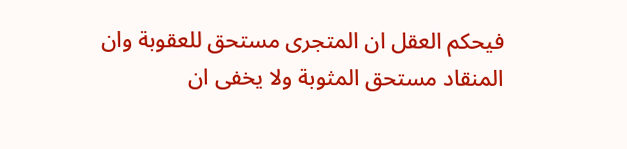فيحكم العقل ان المتجرى مستحق للعقوبة وان المنقاد مستحق المثوبة ولا يخفى ان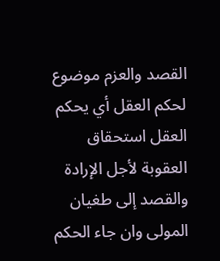القصد والعزم موضوع لحكم العقل أي يحكم العقل استحقاق العقوبة لأجل الإرادة والقصد إلى طغيان المولى وان جاء الحكم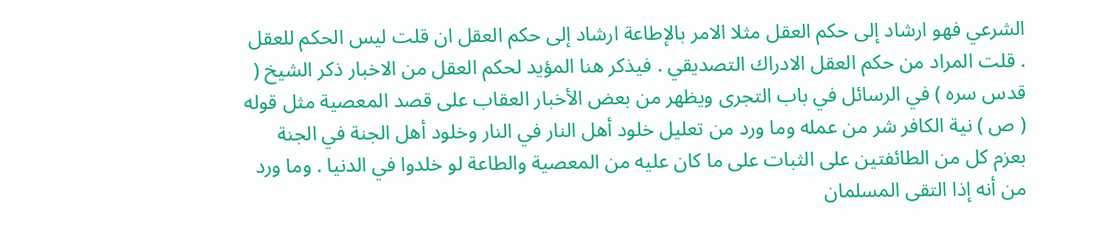الشرعي فهو ارشاد إلى حكم العقل مثلا الامر بالإطاعة ارشاد إلى حكم العقل ان قلت ليس الحكم للعقل . قلت المراد من حكم العقل الادراك التصديقي . فيذكر هنا المؤيد لحكم العقل من الاخبار ذكر الشيخ ( قدس سره ) في الرسائل في باب التجرى ويظهر من بعض الأخبار العقاب على قصد المعصية مثل قوله ( ص ) نية الكافر شر من عمله وما ورد من تعليل خلود أهل النار في النار وخلود أهل الجنة في الجنة بعزم كل من الطائفتين على الثبات على ما كان عليه من المعصية والطاعة لو خلدوا في الدنيا . وما ورد من أنه إذا التقى المسلمان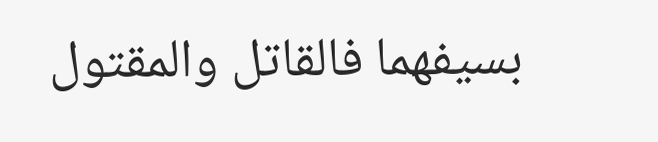بسيفهما فالقاتل والمقتول